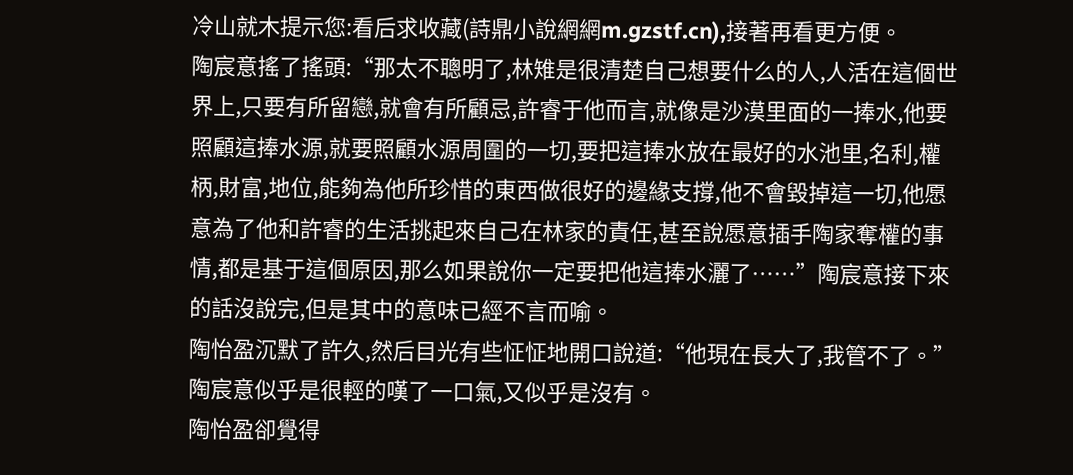冷山就木提示您:看后求收藏(詩鼎小說網網m.gzstf.cn),接著再看更方便。
陶宸意搖了搖頭:“那太不聰明了,林雉是很清楚自己想要什么的人,人活在這個世界上,只要有所留戀,就會有所顧忌,許睿于他而言,就像是沙漠里面的一捧水,他要照顧這捧水源,就要照顧水源周圍的一切,要把這捧水放在最好的水池里,名利,權柄,財富,地位,能夠為他所珍惜的東西做很好的邊緣支撐,他不會毀掉這一切,他愿意為了他和許睿的生活挑起來自己在林家的責任,甚至說愿意插手陶家奪權的事情,都是基于這個原因,那么如果說你一定要把他這捧水灑了……”陶宸意接下來的話沒說完,但是其中的意味已經不言而喻。
陶怡盈沉默了許久,然后目光有些怔怔地開口說道:“他現在長大了,我管不了。”
陶宸意似乎是很輕的嘆了一口氣,又似乎是沒有。
陶怡盈卻覺得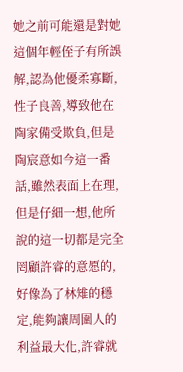她之前可能還是對她這個年輕侄子有所誤解,認為他優柔寡斷,性子良善,導致他在陶家備受欺負,但是陶宸意如今這一番話,雖然表面上在理,但是仔細一想,他所說的這一切都是完全罔顧許睿的意愿的,好像為了林雉的穩定,能夠讓周圍人的利益最大化,許睿就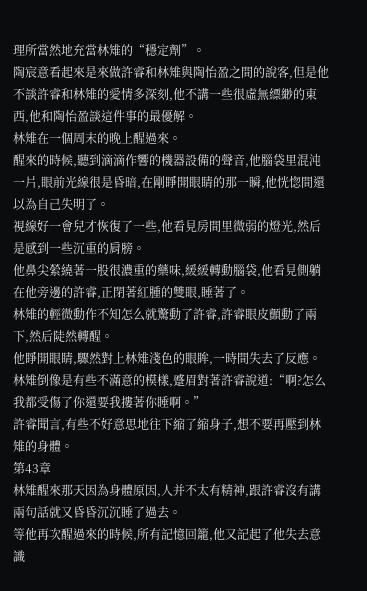理所當然地充當林雉的“穩定劑”。
陶宸意看起來是來做許睿和林雉與陶怡盈之間的說客,但是他不談許睿和林雉的愛情多深刻,他不講一些很虛無縹緲的東西,他和陶怡盈談這件事的最優解。
林雉在一個周末的晚上醒過來。
醒來的時候,聽到滴滴作響的機器設備的聲音,他腦袋里混沌一片,眼前光線很是昏暗,在剛睜開眼睛的那一瞬,他恍惚間還以為自己失明了。
視線好一會兒才恢復了一些,他看見房間里微弱的燈光,然后是感到一些沉重的肩膀。
他鼻尖縈繞著一股很濃重的藥味,緩緩轉動腦袋,他看見側躺在他旁邊的許睿,正閉著紅腫的雙眼,睡著了。
林雉的輕微動作不知怎么就驚動了許睿,許睿眼皮顫動了兩下,然后陡然轉醒。
他睜開眼睛,驟然對上林雉淺色的眼眸,一時間失去了反應。
林雉倒像是有些不滿意的模樣,蹙眉對著許睿說道:“啊?怎么我都受傷了你還要我摟著你睡啊。”
許睿聞言,有些不好意思地往下縮了縮身子,想不要再壓到林雉的身體。
第43章
林雉醒來那天因為身體原因,人并不太有精神,跟許睿沒有講兩句話就又昏昏沉沉睡了過去。
等他再次醒過來的時候,所有記憶回籠,他又記起了他失去意識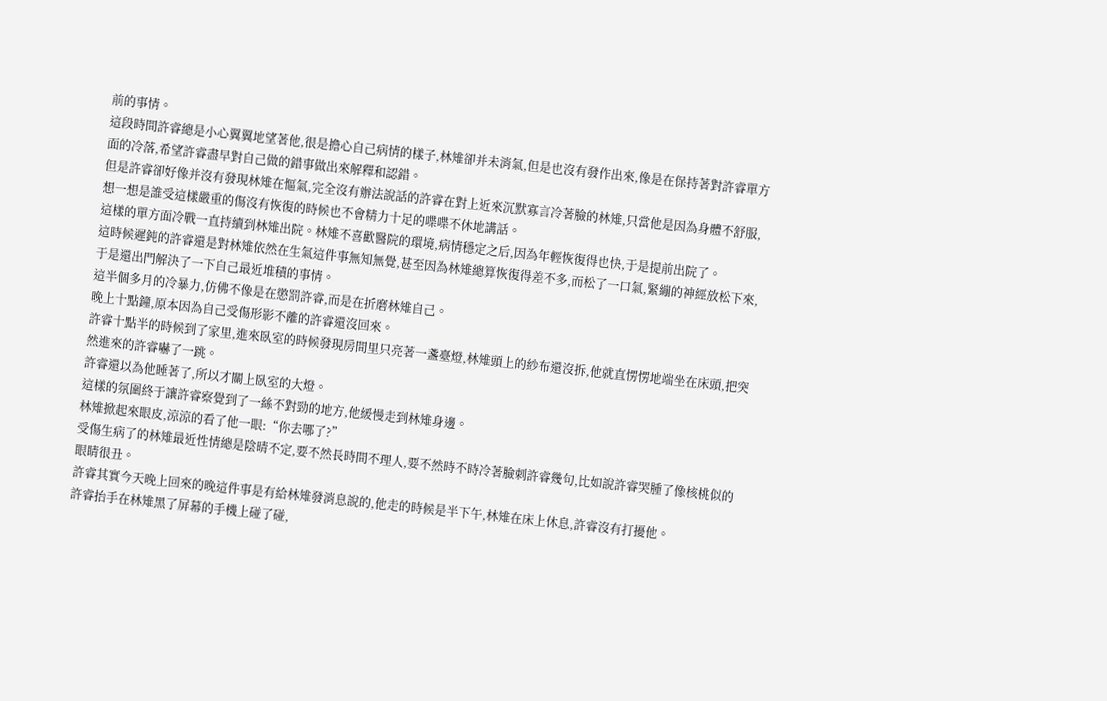前的事情。
這段時間許睿總是小心翼翼地望著他,很是擔心自己病情的樣子,林雉卻并未消氣,但是也沒有發作出來,像是在保持著對許睿單方面的冷落,希望許睿盡早對自己做的錯事做出來解釋和認錯。
但是許睿卻好像并沒有發現林雉在慪氣,完全沒有辦法說話的許睿在對上近來沉默寡言冷著臉的林雉,只當他是因為身體不舒服,想一想是誰受這樣嚴重的傷沒有恢復的時候也不會精力十足的喋喋不休地講話。
這樣的單方面冷戰一直持續到林雉出院。林雉不喜歡醫院的環境,病情穩定之后,因為年輕恢復得也快,于是提前出院了。
這時候遲鈍的許睿還是對林雉依然在生氣這件事無知無覺,甚至因為林雉總算恢復得差不多,而松了一口氣,緊繃的神經放松下來,于是還出門解決了一下自己最近堆積的事情。
這半個多月的冷暴力,仿佛不像是在懲罰許睿,而是在折磨林雉自己。
晚上十點鐘,原本因為自己受傷形影不離的許睿還沒回來。
許睿十點半的時候到了家里,進來臥室的時候發現房間里只亮著一盞臺燈,林雉頭上的紗布還沒拆,他就直愣愣地端坐在床頭,把突然進來的許睿嚇了一跳。
許睿還以為他睡著了,所以才關上臥室的大燈。
這樣的氛圍終于讓許睿察覺到了一絲不對勁的地方,他緩慢走到林雉身邊。
林雉掀起來眼皮,涼涼的看了他一眼:“你去哪了?”
受傷生病了的林雉最近性情總是陰晴不定,要不然長時間不理人,要不然時不時冷著臉刺許睿幾句,比如說許睿哭腫了像核桃似的眼睛很丑。
許睿其實今天晚上回來的晚這件事是有給林雉發消息說的,他走的時候是半下午,林雉在床上休息,許睿沒有打擾他。
許睿抬手在林雉黑了屏幕的手機上碰了碰,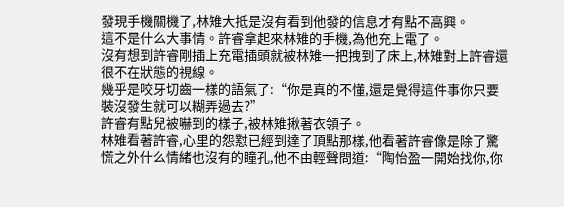發現手機關機了,林雉大抵是沒有看到他發的信息才有點不高興。
這不是什么大事情。許睿拿起來林雉的手機,為他充上電了。
沒有想到許睿剛插上充電插頭就被林雉一把拽到了床上,林雉對上許睿還很不在狀態的視線。
幾乎是咬牙切齒一樣的語氣了:“你是真的不懂,還是覺得這件事你只要裝沒發生就可以糊弄過去?”
許睿有點兒被嚇到的樣子,被林雉揪著衣領子。
林雉看著許睿,心里的怨懟已經到達了頂點那樣,他看著許睿像是除了驚慌之外什么情緒也沒有的瞳孔,他不由輕聲問道:“陶怡盈一開始找你,你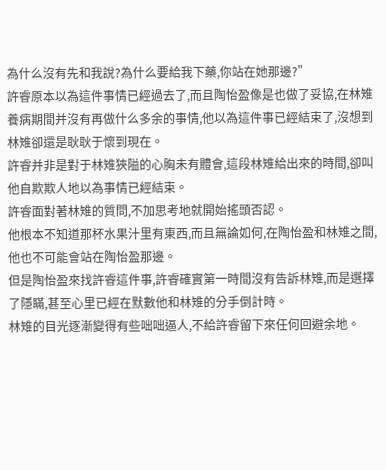為什么沒有先和我說?為什么要給我下藥,你站在她那邊?”
許睿原本以為這件事情已經過去了,而且陶怡盈像是也做了妥協,在林雉養病期間并沒有再做什么多余的事情,他以為這件事已經結束了,沒想到林雉卻還是耿耿于懷到現在。
許睿并非是對于林雉狹隘的心胸未有體會,這段林雉給出來的時間,卻叫他自欺欺人地以為事情已經結束。
許睿面對著林雉的質問,不加思考地就開始搖頭否認。
他根本不知道那杯水果汁里有東西,而且無論如何,在陶怡盈和林雉之間,他也不可能會站在陶怡盈那邊。
但是陶怡盈來找許睿這件事,許睿確實第一時間沒有告訴林雉,而是選擇了隱瞞,甚至心里已經在默數他和林雉的分手倒計時。
林雉的目光逐漸變得有些咄咄逼人,不給許睿留下來任何回避余地。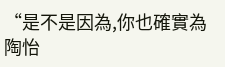“是不是因為,你也確實為陶怡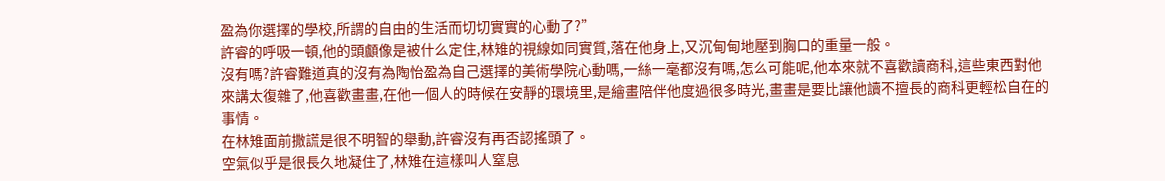盈為你選擇的學校,所謂的自由的生活而切切實實的心動了?”
許睿的呼吸一頓,他的頭顱像是被什么定住,林雉的視線如同實質,落在他身上,又沉甸甸地壓到胸口的重量一般。
沒有嗎?許睿難道真的沒有為陶怡盈為自己選擇的美術學院心動嗎,一絲一毫都沒有嗎,怎么可能呢,他本來就不喜歡讀商科,這些東西對他來講太復雜了,他喜歡畫畫,在他一個人的時候在安靜的環境里,是繪畫陪伴他度過很多時光,畫畫是要比讓他讀不擅長的商科更輕松自在的事情。
在林雉面前撒謊是很不明智的舉動,許睿沒有再否認搖頭了。
空氣似乎是很長久地凝住了,林雉在這樣叫人窒息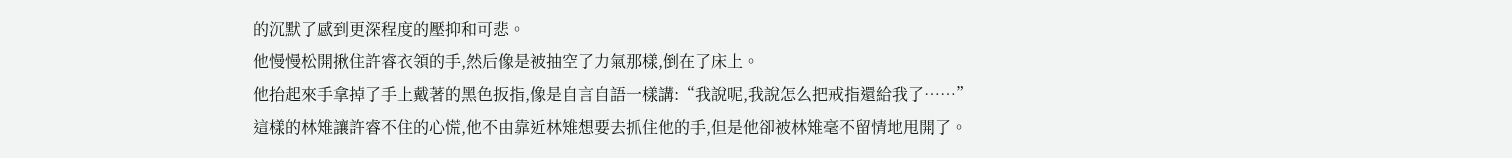的沉默了感到更深程度的壓抑和可悲。
他慢慢松開揪住許睿衣領的手,然后像是被抽空了力氣那樣,倒在了床上。
他抬起來手拿掉了手上戴著的黑色扳指,像是自言自語一樣講:“我說呢,我說怎么把戒指還給我了……”
這樣的林雉讓許睿不住的心慌,他不由靠近林雉想要去抓住他的手,但是他卻被林雉毫不留情地甩開了。